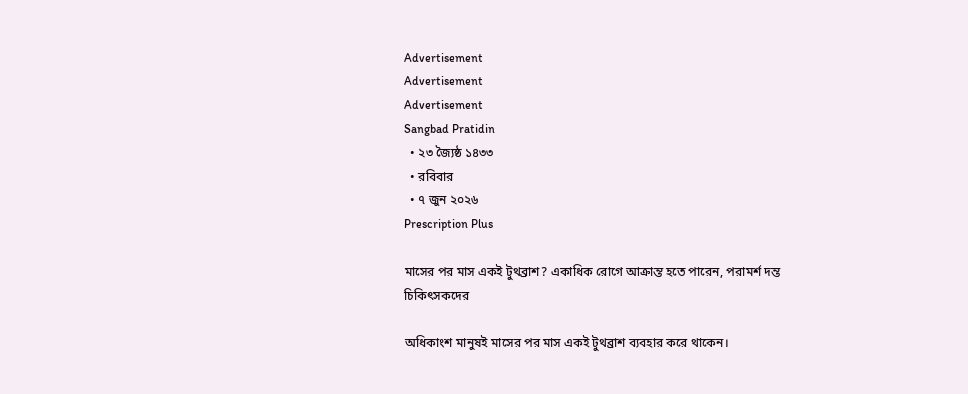Advertisement
Advertisement
Advertisement
Sangbad Pratidin
  • ২৩ জ্যৈষ্ঠ ১৪৩৩
  • রবিবার
  • ৭ জুন ২০২৬
Prescription Plus

মাসের পর মাস একই টুথব্রাশ? একাধিক রোগে আক্রান্ত হতে পারেন, পরামর্শ দন্ত চিকিৎসকদের

অধিকাংশ মানুষই মাসের পর মাস একই টুথব্রাশ ব্যবহার করে থাকেন।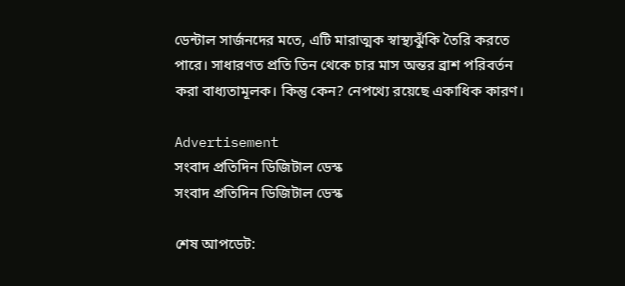ডেন্টাল সার্জনদের মতে, এটি মারাত্মক স্বাস্থ্যঝুঁকি তৈরি করতে পারে। সাধারণত প্রতি তিন থেকে চার মাস অন্তর ব্রাশ পরিবর্তন করা বাধ্যতামূলক। কিন্তু কেন? নেপথ্যে রয়েছে একাধিক কারণ।

Advertisement
সংবাদ প্রতিদিন ডিজিটাল ডেস্ক
সংবাদ প্রতিদিন ডিজিটাল ডেস্ক

শেষ আপডেট: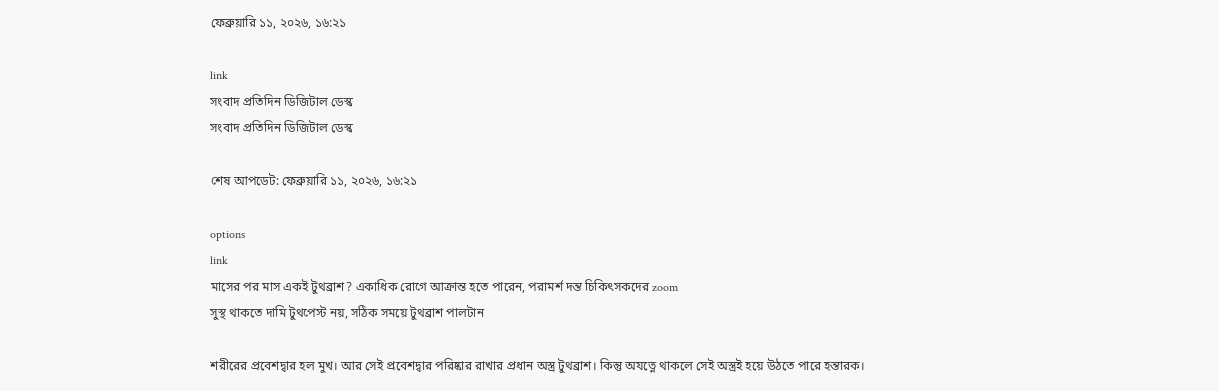ফেব্রুয়ারি ১১, ২০২৬, ১৬:২১

link
সংবাদ প্রতিদিন ডিজিটাল ডেস্ক
সংবাদ প্রতিদিন ডিজিটাল ডেস্ক

শেষ আপডেট: ফেব্রুয়ারি ১১, ২০২৬, ১৬:২১

options
link
মাসের পর মাস একই টুথব্রাশ? একাধিক রোগে আক্রান্ত হতে পারেন, পরামর্শ দন্ত চিকিৎসকদের zoom
সুস্থ থাকতে দামি টুথপেস্ট নয়, সঠিক সময়ে টুথব্রাশ পালটান

শরীরের প্রবেশদ্বার হল মুখ। আর সেই প্রবেশদ্বার পরিষ্কার রাখার প্রধান অস্ত্র টুথব্রাশ। কিন্তু অযত্নে থাকলে সেই অস্ত্রই হয়ে উঠতে পারে হন্তারক।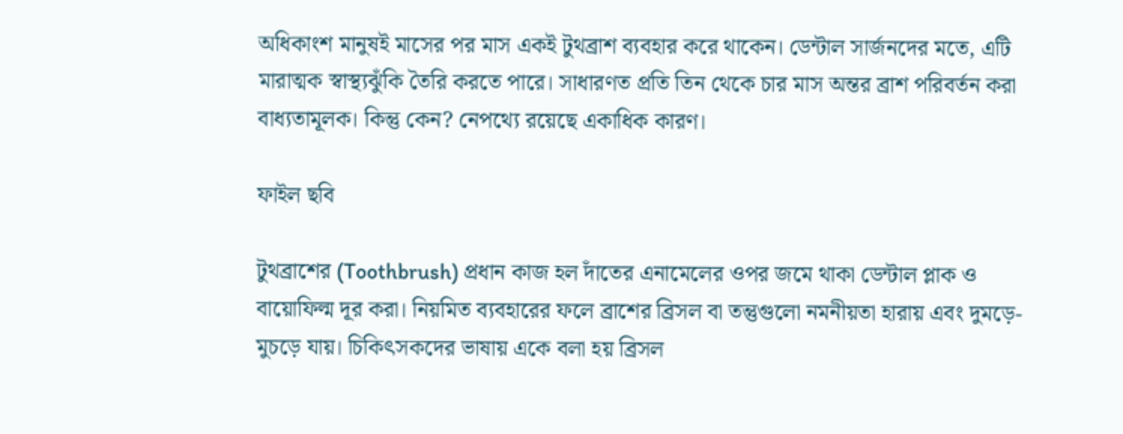অধিকাংশ মানুষই মাসের পর মাস একই টুথব্রাশ ব্যবহার করে থাকেন। ডেন্টাল সার্জনদের মতে, এটি মারাত্মক স্বাস্থ্যঝুঁকি তৈরি করতে পারে। সাধারণত প্রতি তিন থেকে চার মাস অন্তর ব্রাশ পরিবর্তন করা বাধ্যতামূলক। কিন্তু কেন? নেপথ্যে রয়েছে একাধিক কারণ।

ফাইল ছবি

টুথব্রাশের (Toothbrush) প্রধান কাজ হল দাঁতের এনামেলের ওপর জমে থাকা ডেন্টাল প্লাক ও বায়োফিল্ম দূর করা। নিয়মিত ব্যবহারের ফলে ব্রাশের ব্রিসল বা তন্তুগুলো নমনীয়তা হারায় এবং দুমড়ে-মুচড়ে যায়। চিকিৎসকদের ভাষায় একে বলা হয় ব্রিসল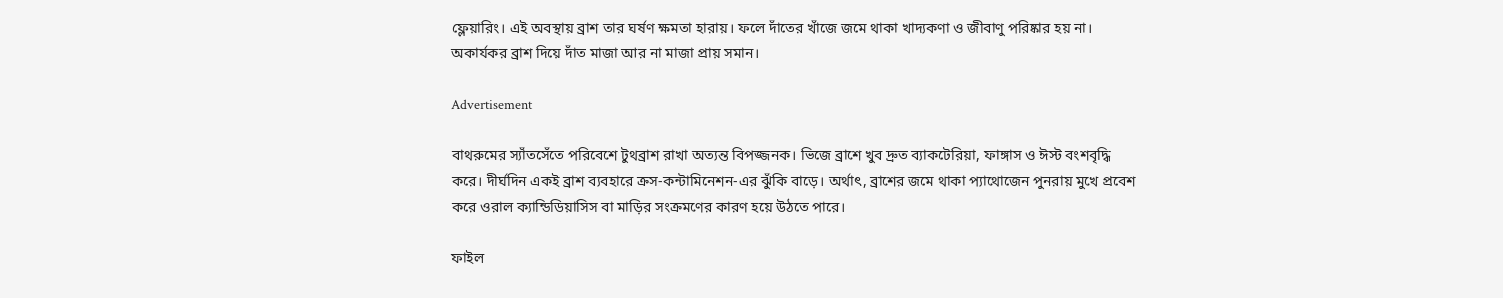ফ্লেয়ারিং। এই অবস্থায় ব্রাশ তার ঘর্ষণ ক্ষমতা হারায়। ফলে দাঁতের খাঁজে জমে থাকা খাদ্যকণা ও জীবাণু পরিষ্কার হয় না। অকার্যকর ব্রাশ দিয়ে দাঁত মাজা আর না মাজা প্রায় সমান।

Advertisement

বাথরুমের স্যাঁতসেঁতে পরিবেশে টুথব্রাশ রাখা অত্যন্ত বিপজ্জনক। ভিজে ব্রাশে খুব দ্রুত ব্যাকটেরিয়া, ফাঙ্গাস ও ঈস্ট বংশবৃদ্ধি করে। দীর্ঘদিন একই ব্রাশ ব্যবহারে ক্রস-কন্টামিনেশন-এর ঝুঁকি বাড়ে। অর্থাৎ, ব্রাশের জমে থাকা প্যাথোজেন পুনরায় মুখে প্রবেশ করে ওরাল ক্যান্ডিডিয়াসিস বা মাড়ির সংক্রমণের কারণ হয়ে উঠতে পারে।

ফাইল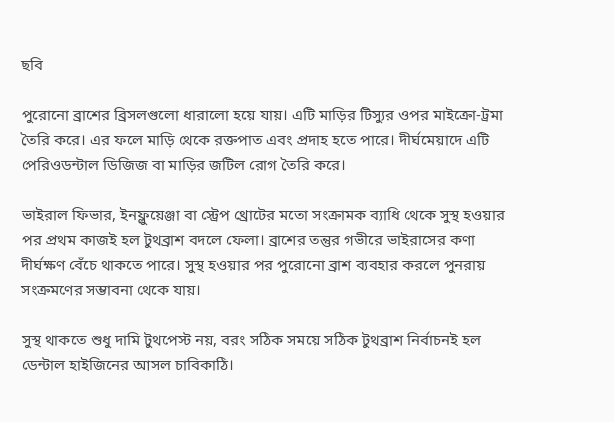ছবি

পুরোনো ব্রাশের ব্রিসলগুলো ধারালো হয়ে যায়। এটি মাড়ির টিস্যুর ওপর মাইক্রো-ট্রমা তৈরি করে। এর ফলে মাড়ি থেকে রক্তপাত এবং প্রদাহ হতে পারে। দীর্ঘমেয়াদে এটি পেরিওডন্টাল ডিজিজ বা মাড়ির জটিল রোগ তৈরি করে।

ভাইরাল ফিভার, ইনফ্লুয়েঞ্জা বা স্ট্রেপ থ্রোটের মতো সংক্রামক ব্যাধি থেকে সুস্থ হওয়ার পর প্রথম কাজই হল টুথব্রাশ বদলে ফেলা। ব্রাশের তন্তুর গভীরে ভাইরাসের কণা দীর্ঘক্ষণ বেঁচে থাকতে পারে। সুস্থ হওয়ার পর পুরোনো ব্রাশ ব্যবহার করলে পুনরায় সংক্রমণের সম্ভাবনা থেকে যায়।

সুস্থ থাকতে শুধু দামি টুথপেস্ট নয়, বরং সঠিক সময়ে সঠিক টুথব্রাশ নির্বাচনই হল ডেন্টাল হাইজিনের আসল চাবিকাঠি।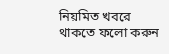নিয়মিত খবরে থাকতে ফলো করুন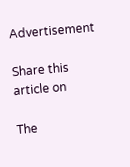Advertisement

Share this article on

The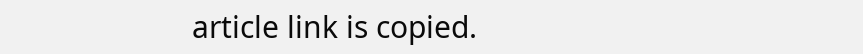article link is copied.